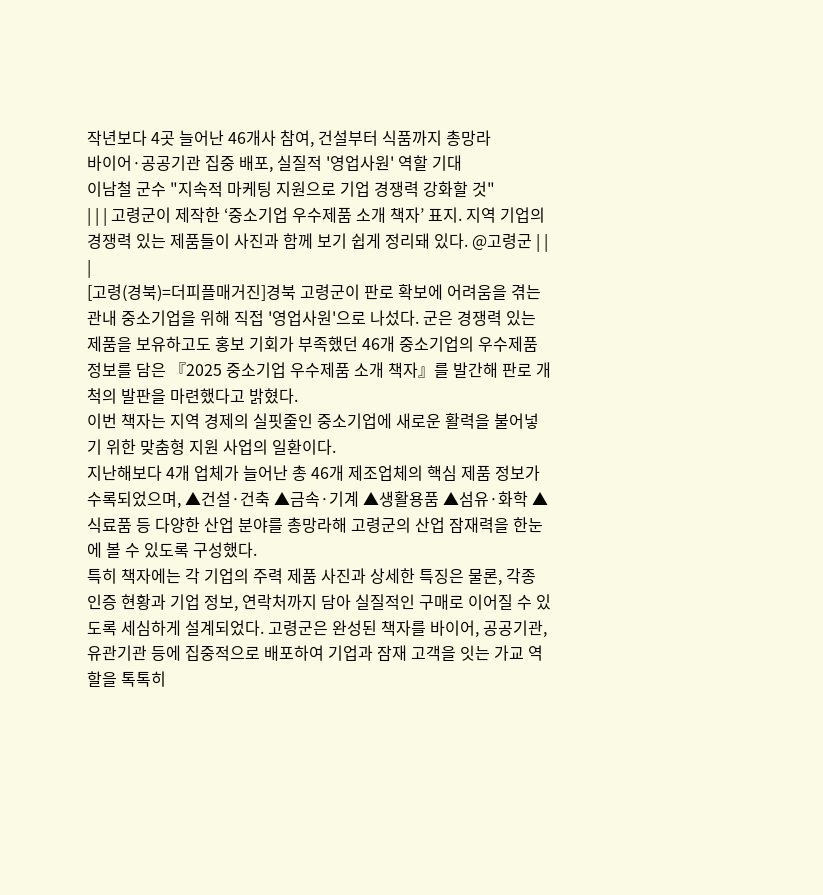작년보다 4곳 늘어난 46개사 참여, 건설부터 식품까지 총망라
바이어·공공기관 집중 배포, 실질적 '영업사원' 역할 기대
이남철 군수 "지속적 마케팅 지원으로 기업 경쟁력 강화할 것"
| | | 고령군이 제작한 ‘중소기업 우수제품 소개 책자’ 표지. 지역 기업의 경쟁력 있는 제품들이 사진과 함께 보기 쉽게 정리돼 있다. @고령군 | | |
[고령(경북)=더피플매거진]경북 고령군이 판로 확보에 어려움을 겪는 관내 중소기업을 위해 직접 '영업사원'으로 나섰다. 군은 경쟁력 있는 제품을 보유하고도 홍보 기회가 부족했던 46개 중소기업의 우수제품 정보를 담은 『2025 중소기업 우수제품 소개 책자』를 발간해 판로 개척의 발판을 마련했다고 밝혔다.
이번 책자는 지역 경제의 실핏줄인 중소기업에 새로운 활력을 불어넣기 위한 맞춤형 지원 사업의 일환이다.
지난해보다 4개 업체가 늘어난 총 46개 제조업체의 핵심 제품 정보가 수록되었으며, ▲건설·건축 ▲금속·기계 ▲생활용품 ▲섬유·화학 ▲식료품 등 다양한 산업 분야를 총망라해 고령군의 산업 잠재력을 한눈에 볼 수 있도록 구성했다.
특히 책자에는 각 기업의 주력 제품 사진과 상세한 특징은 물론, 각종 인증 현황과 기업 정보, 연락처까지 담아 실질적인 구매로 이어질 수 있도록 세심하게 설계되었다. 고령군은 완성된 책자를 바이어, 공공기관, 유관기관 등에 집중적으로 배포하여 기업과 잠재 고객을 잇는 가교 역할을 톡톡히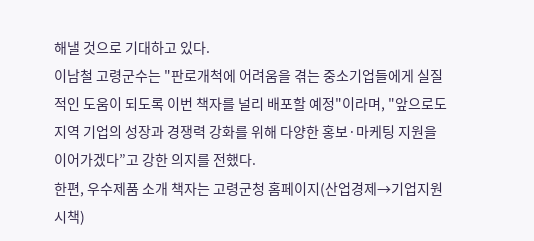해낼 것으로 기대하고 있다.
이남철 고령군수는 "판로개척에 어려움을 겪는 중소기업들에게 실질적인 도움이 되도록 이번 책자를 널리 배포할 예정"이라며, "앞으로도 지역 기업의 성장과 경쟁력 강화를 위해 다양한 홍보·마케팅 지원을 이어가겠다”고 강한 의지를 전했다.
한편, 우수제품 소개 책자는 고령군청 홈페이지(산업경제→기업지원시책)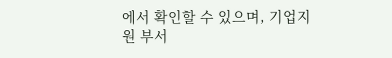에서 확인할 수 있으며, 기업지원 부서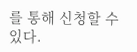를 통해 신청할 수 있다.